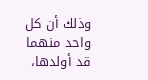وذلك أن كل واحد منهما قد أولدها،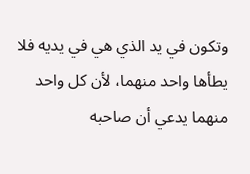وتكون في يد الذي هي في يديه فلا يطأها واحد منهما، لأن كل واحد منهما يدعي أن صاحبه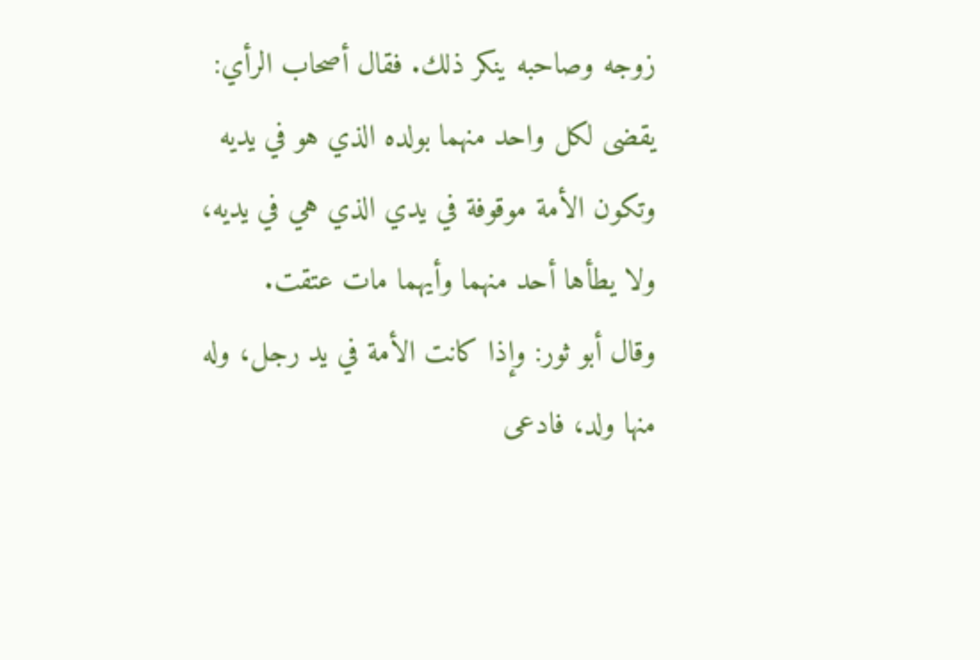زوجه وصاحبه ينكر ذلك. فقال أصحاب الرأي: يقضى لكل واحد منهما بولده الذي هو في يديه وتكون الأمة موقوفة في يدي الذي هي في يديه، ولا يطأها أحد منهما وأيهما مات عتقت.
وقال أبو ثور: وإذا كانت الأمة في يد رجل، وله منها ولد، فادعى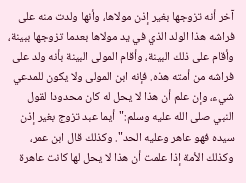آخر أنه تزوجها بغير إذن مولاها، وأنها ولدت منه على فراشه هذا الولد الذي في يد مولاها بعدما تزوجها ببينة، وأقام على ذلك البينة، وأقام المولى البينة بأنه ولد على فراشه من أمته هذه. فإنه ابن المولى ولا يكون للمدعي شيء، وإن علم أن هذا لا يحل له كان محدودا لقول النبي صلى الله عليه وسلم:"أيما عبد تزوج بغير إذن سيده فهو عاهر وعليه الحد". وكذلك قال ابن عمر، وكذلك الأمة إذا علمت أن هذا لا يحل لها كانت عاهرة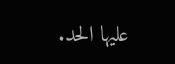عليها الحد.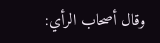وقال أصحاب الرأي: